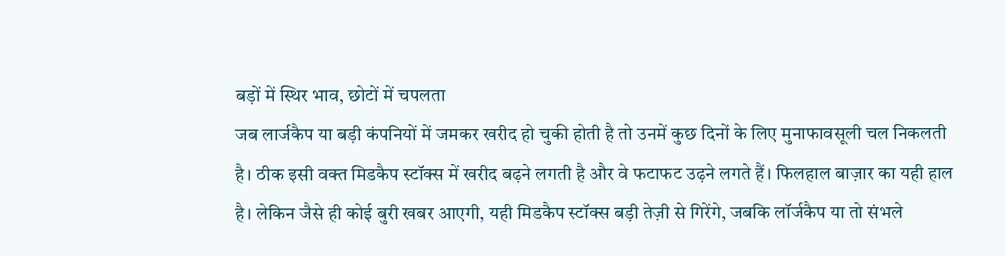बड़ों में स्थिर भाव, छोटों में चपलता
जब लार्जकैप या बड़ी कंपनियों में जमकर खरीद हो चुकी होती है तो उनमें कुछ दिनों के लिए मुनाफावसूली चल निकलती है। ठीक इसी वक्त मिडकैप स्टॉक्स में खरीद बढ़ने लगती है और वे फटाफट उढ़ने लगते हैं। फिलहाल बाज़ार का यही हाल है। लेकिन जैसे ही कोई बुरी खबर आएगी, यही मिडकैप स्टॉक्स बड़ी तेज़ी से गिरेंगे, जबकि लॉर्जकैप या तो संभले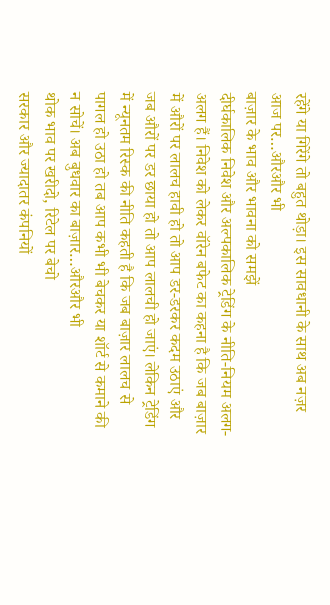रहेंगे या गिरेंगे तो बहुत थोड़ा। इस सावधानी के साथ अब नज़र आज पर…औरऔर भी
बाज़ार के भाव और भावना को समझें
दीर्घकालिक निवेश और अल्पकालिक ट्रेडिंग के नीति-नियम अलग-अलग हैं। निवेश को लेकर वॉरेन बफेट का कहना है कि जब बाज़ार में औरों पर लालच हावी हो तो आप डर-डरकर कदम उठाएं और जब औरों पर डर छाया हो तो आप लालची हो जाएं। लेकिन ट्रेडिंग में न्यूनतम रिस्क की नीति कहती है कि जब बाज़ार लालच से पागल हो उठा हो तब आप कभी भी बेचकर या शॉर्ट से कमाने की न सोचें। अब बुधवार का बाज़ार…औरऔर भी
थोक भाव पर खरीदो, रिटेल पर बेचो
सरकार और ज्यादातर कंपनियों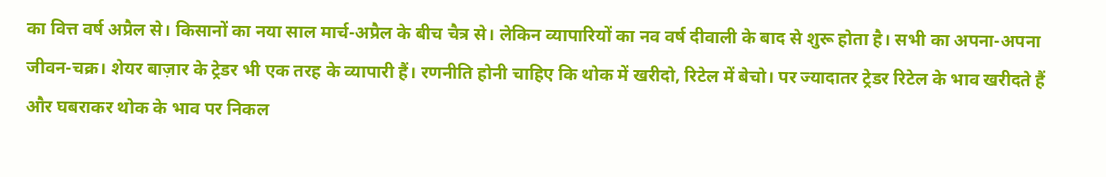का वित्त वर्ष अप्रैल से। किसानों का नया साल मार्च-अप्रैल के बीच चैत्र से। लेकिन व्यापारियों का नव वर्ष दीवाली के बाद से शुरू होता है। सभी का अपना-अपना जीवन-चक्र। शेयर बाज़ार के ट्रेडर भी एक तरह के व्यापारी हैं। रणनीति होनी चाहिए कि थोक में खरीदो, रिटेल में बेचो। पर ज्यादातर ट्रेडर रिटेल के भाव खरीदते हैं और घबराकर थोक के भाव पर निकल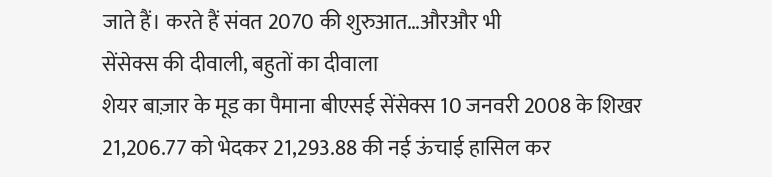जाते हैं। करते हैं संवत 2070 की शुरुआत…औरऔर भी
सेंसेक्स की दीवाली, बहुतों का दीवाला
शेयर बाज़ार के मूड का पैमाना बीएसई सेंसेक्स 10 जनवरी 2008 के शिखर 21,206.77 को भेदकर 21,293.88 की नई ऊंचाई हासिल कर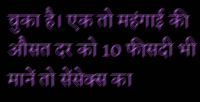चुका है। एक तो महंगाई की औसत दर को 10 फीसदी भी मानें तो सेंसेक्स का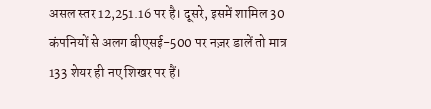असल स्तर 12,251.16 पर है। दूसरे, इसमें शामिल 30 कंपनियों से अलग बीएसई-500 पर नज़र डालें तो मात्र 133 शेयर ही नए शिखर पर हैं।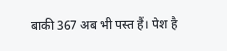बाकी 367 अब भी पस्त हैं। पेश है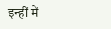इन्हीं में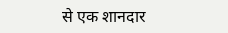से एक शानदार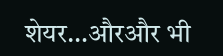शेयर…औरऔर भी